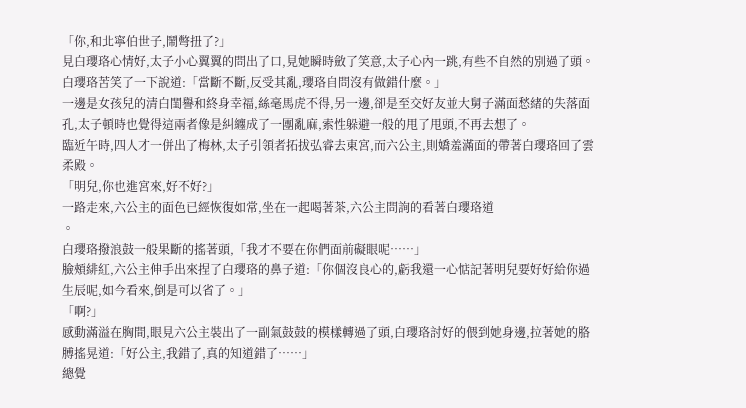「你,和北寧伯世子,鬧彆扭了?」
見白瓔珞心情好,太子小心翼翼的問出了口,見她瞬時斂了笑意,太子心內一跳,有些不自然的別過了頭。
白瓔珞苦笑了一下說道:「當斷不斷,反受其亂,瓔珞自問沒有做錯什麼。」
一邊是女孩兒的清白閨譽和終身幸福,絲毫馬虎不得,另一邊,卻是至交好友並大舅子滿面愁緒的失落面孔,太子頓時也覺得這兩者像是糾纏成了一團亂麻,索性躲避一般的甩了甩頭,不再去想了。
臨近午時,四人才一併出了梅林,太子引領者拓拔弘睿去東宮,而六公主,則嬌羞滿面的帶著白瓔珞回了雲柔殿。
「明兒,你也進宮來,好不好?」
一路走來,六公主的面色已經恢復如常,坐在一起喝著茶,六公主問詢的看著白瓔珞道
。
白瓔珞撥浪鼓一般果斷的搖著頭,「我才不要在你們面前礙眼呢……」
臉頰緋紅,六公主伸手出來捏了白瓔珞的鼻子道:「你個沒良心的,虧我還一心惦記著明兒要好好給你過生辰呢,如今看來,倒是可以省了。」
「啊?」
感動滿溢在胸間,眼見六公主裝出了一副氣鼓鼓的模樣轉過了頭,白瓔珞討好的偎到她身邊,拉著她的胳膊搖晃道:「好公主,我錯了,真的知道錯了……」
總覺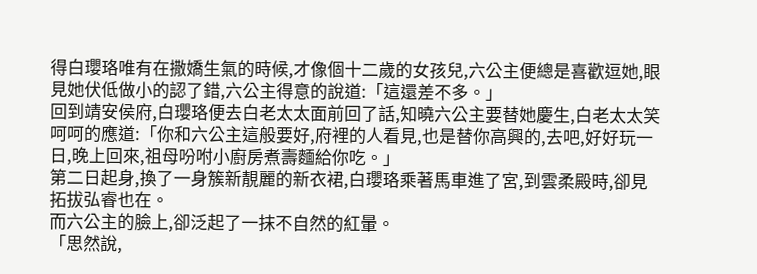得白瓔珞唯有在撒嬌生氣的時候,才像個十二歲的女孩兒,六公主便總是喜歡逗她,眼見她伏低做小的認了錯,六公主得意的說道:「這還差不多。」
回到靖安侯府,白瓔珞便去白老太太面前回了話,知曉六公主要替她慶生,白老太太笑呵呵的應道:「你和六公主這般要好,府裡的人看見,也是替你高興的,去吧,好好玩一日,晚上回來,祖母吩咐小廚房煮壽麵給你吃。」
第二日起身,換了一身簇新靚麗的新衣裙,白瓔珞乘著馬車進了宮,到雲柔殿時,卻見拓拔弘睿也在。
而六公主的臉上,卻泛起了一抹不自然的紅暈。
「思然說,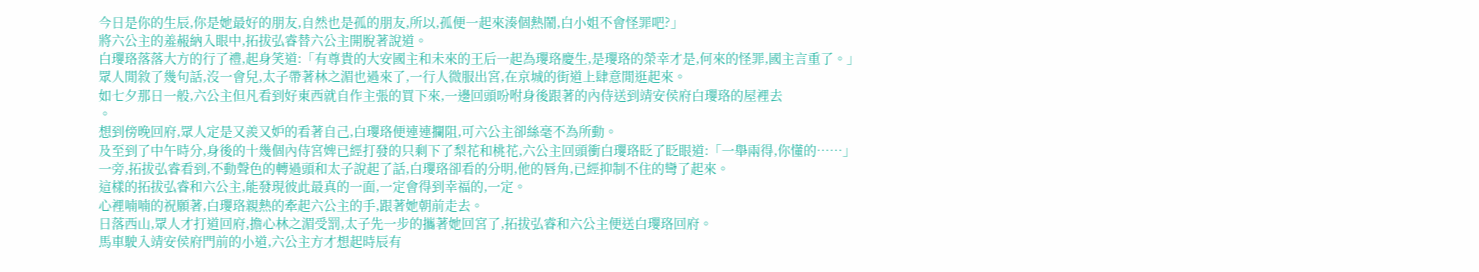今日是你的生辰,你是她最好的朋友,自然也是孤的朋友,所以,孤便一起來湊個熱鬧,白小姐不會怪罪吧?」
將六公主的羞赧納入眼中,拓拔弘睿替六公主開脫著說道。
白瓔珞落落大方的行了禮,起身笑道:「有尊貴的大安國主和未來的王后一起為瓔珞慶生,是瓔珞的榮幸才是,何來的怪罪,國主言重了。」
眾人閒敘了幾句話,沒一會兒,太子帶著林之湄也過來了,一行人微服出宮,在京城的街道上肆意閒逛起來。
如七夕那日一般,六公主但凡看到好東西就自作主張的買下來,一邊回頭吩咐身後跟著的內侍送到靖安侯府白瓔珞的屋裡去
。
想到傍晚回府,眾人定是又羨又妒的看著自己,白瓔珞便連連攔阻,可六公主卻絲毫不為所動。
及至到了中午時分,身後的十幾個內侍宮婢已經打發的只剩下了梨花和桃花,六公主回頭衝白瓔珞眨了眨眼道:「一舉兩得,你懂的……」
一旁,拓拔弘睿看到,不動聲色的轉過頭和太子說起了話,白瓔珞卻看的分明,他的唇角,已經抑制不住的彎了起來。
這樣的拓拔弘睿和六公主,能發現彼此最真的一面,一定會得到幸福的,一定。
心裡喃喃的祝願著,白瓔珞親熱的牽起六公主的手,跟著她朝前走去。
日落西山,眾人才打道回府,擔心林之湄受罰,太子先一步的攜著她回宮了,拓拔弘睿和六公主便送白瓔珞回府。
馬車駛入靖安侯府門前的小道,六公主方才想起時辰有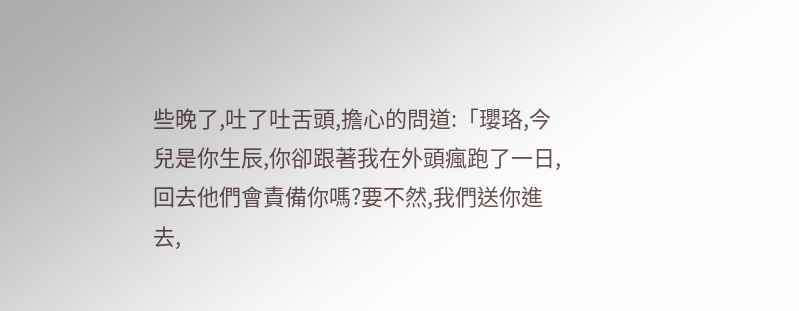些晚了,吐了吐舌頭,擔心的問道:「瓔珞,今兒是你生辰,你卻跟著我在外頭瘋跑了一日,回去他們會責備你嗎?要不然,我們送你進去,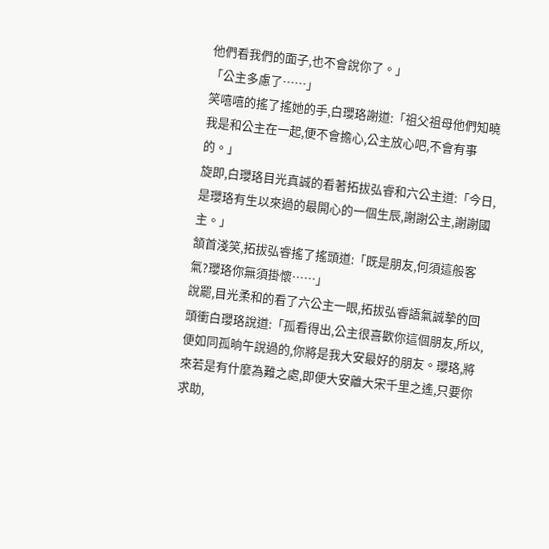他們看我們的面子,也不會說你了。」
「公主多慮了……」
笑嘻嘻的搖了搖她的手,白瓔珞謝道:「祖父祖母他們知曉我是和公主在一起,便不會擔心,公主放心吧,不會有事的。」
旋即,白瓔珞目光真誠的看著拓拔弘睿和六公主道:「今日,是瓔珞有生以來過的最開心的一個生辰,謝謝公主,謝謝國主。」
頷首淺笑,拓拔弘睿搖了搖頭道:「既是朋友,何須這般客氣?瓔珞你無須掛懷……」
說罷,目光柔和的看了六公主一眼,拓拔弘睿語氣誠摯的回頭衝白瓔珞說道:「孤看得出,公主很喜歡你這個朋友,所以,便如同孤晌午說過的,你將是我大安最好的朋友。瓔珞,將來若是有什麼為難之處,即便大安離大宋千里之遙,只要你求助,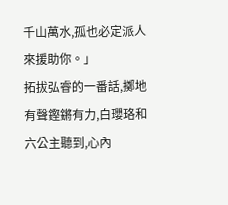千山萬水,孤也必定派人來援助你。」
拓拔弘睿的一番話,擲地有聲鏗鏘有力,白瓔珞和六公主聽到,心內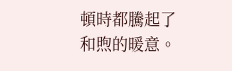頓時都騰起了和煦的暖意。